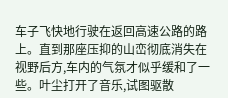车子飞快地行驶在返回高速公路的路上。直到那座压抑的山峦彻底消失在视野后方,车内的气氛才似乎缓和了一些。叶尘打开了音乐,试图驱散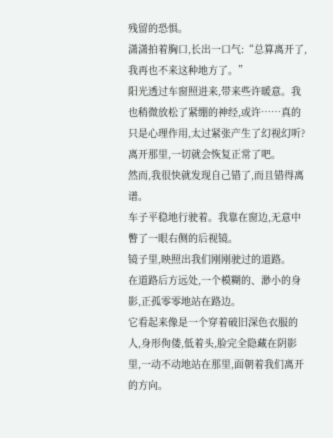残留的恐惧。
潇潇拍着胸口,长出一口气:“总算离开了,我再也不来这种地方了。”
阳光透过车窗照进来,带来些许暖意。我也稍微放松了紧绷的神经,或许……真的只是心理作用,太过紧张产生了幻视幻听?离开那里,一切就会恢复正常了吧。
然而,我很快就发现自己错了,而且错得离谱。
车子平稳地行驶着。我靠在窗边,无意中瞥了一眼右侧的后视镜。
镜子里,映照出我们刚刚驶过的道路。
在道路后方远处,一个模糊的、渺小的身影,正孤零零地站在路边。
它看起来像是一个穿着破旧深色衣服的人,身形佝偻,低着头,脸完全隐藏在阴影里,一动不动地站在那里,面朝着我们离开的方向。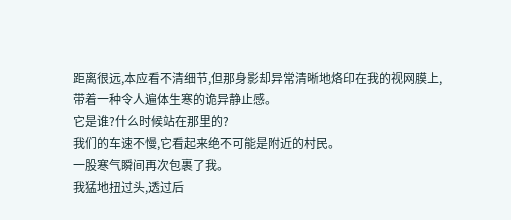距离很远,本应看不清细节,但那身影却异常清晰地烙印在我的视网膜上,带着一种令人遍体生寒的诡异静止感。
它是谁?什么时候站在那里的?
我们的车速不慢,它看起来绝不可能是附近的村民。
一股寒气瞬间再次包裹了我。
我猛地扭过头,透过后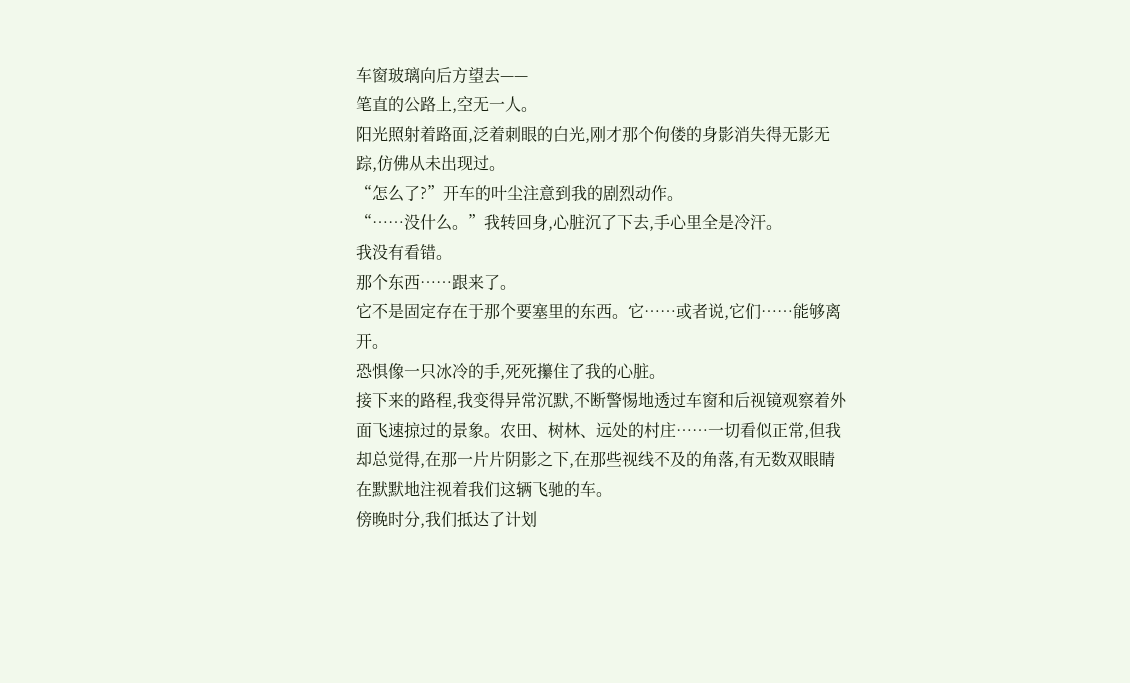车窗玻璃向后方望去——
笔直的公路上,空无一人。
阳光照射着路面,泛着刺眼的白光,刚才那个佝偻的身影消失得无影无踪,仿佛从未出现过。
“怎么了?”开车的叶尘注意到我的剧烈动作。
“……没什么。”我转回身,心脏沉了下去,手心里全是冷汗。
我没有看错。
那个东西……跟来了。
它不是固定存在于那个要塞里的东西。它……或者说,它们……能够离开。
恐惧像一只冰冷的手,死死攥住了我的心脏。
接下来的路程,我变得异常沉默,不断警惕地透过车窗和后视镜观察着外面飞速掠过的景象。农田、树林、远处的村庄……一切看似正常,但我却总觉得,在那一片片阴影之下,在那些视线不及的角落,有无数双眼睛在默默地注视着我们这辆飞驰的车。
傍晚时分,我们抵达了计划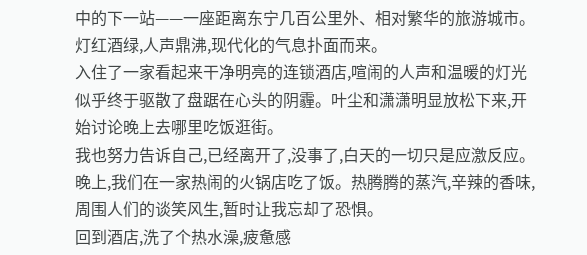中的下一站——一座距离东宁几百公里外、相对繁华的旅游城市。灯红酒绿,人声鼎沸,现代化的气息扑面而来。
入住了一家看起来干净明亮的连锁酒店,喧闹的人声和温暖的灯光似乎终于驱散了盘踞在心头的阴霾。叶尘和潇潇明显放松下来,开始讨论晚上去哪里吃饭逛街。
我也努力告诉自己,已经离开了,没事了,白天的一切只是应激反应。
晚上,我们在一家热闹的火锅店吃了饭。热腾腾的蒸汽,辛辣的香味,周围人们的谈笑风生,暂时让我忘却了恐惧。
回到酒店,洗了个热水澡,疲惫感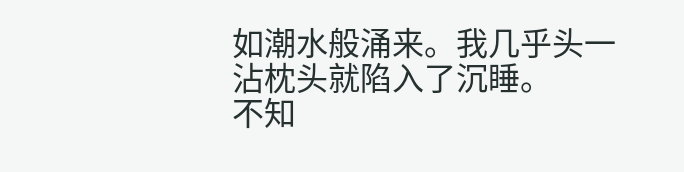如潮水般涌来。我几乎头一沾枕头就陷入了沉睡。
不知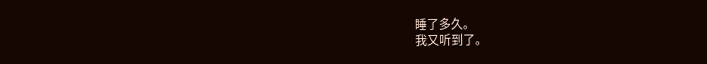睡了多久。
我又听到了。